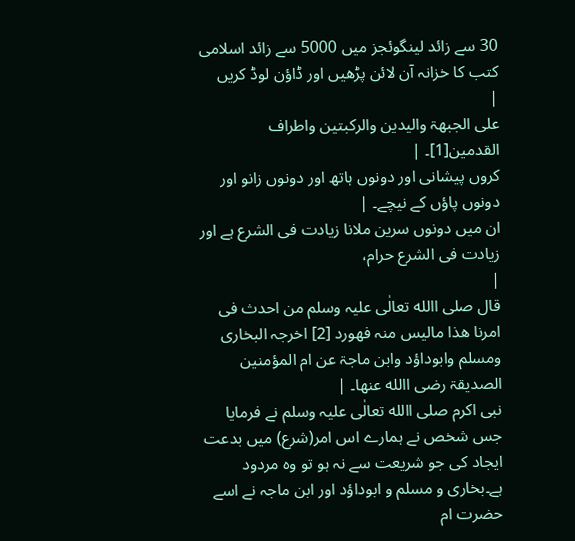30 سے زائد لینگوئجز میں 5000 سے زائد اسلامی کتب کا خزانہ آن لائن پڑھیں اور ڈاؤن لوڈ کریں
|
علی الجبھۃ والیدین والرکبتین واطراف القدمین[1]۔ |
کروں پیشانی اور دونوں ہاتھ اور دونوں زانو اور دونوں پاؤں کے نیچے۔ |
ان میں دونوں سرین ملانا زیادت فی الشرع ہے اور زیادت فی الشرع حرام،
|
قال صلی االله تعالٰی علیہ وسلم من احدث فی امرنا ھذا مالیس منہ فھورد [2] اخرجہ البخاری ومسلم وابوداؤد وابن ماجۃ عن ام المؤمنین الصدیقۃ رضی االله عنھا۔ |
نبی اکرم صلی االله تعالٰی علیہ وسلم نے فرمایا جس شخص نے ہمارے اس امر(شرع) میں بدعت ایجاد کی جو شریعت سے نہ ہو تو وہ مردود ہے۔بخاری و مسلم و ابوداؤد اور ابن ماجہ نے اسے حضرت ام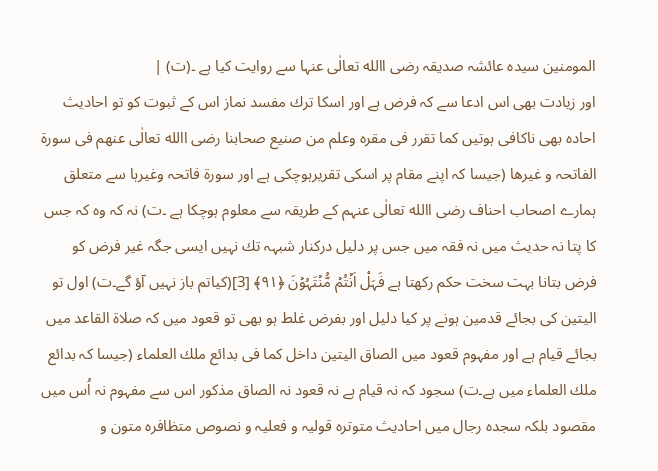المومنین سیدہ عائشہ صدیقہ رضی االله تعالٰی عنہا سے روایت کیا ہے ۔(ت) |
اور زیادت بھی اس ادعا سے کہ فرض ہے اور اسکا ترك مفسد نماز اس کے ثبوت کو تو احادیث احادہ بھی ناکافی ہوتیں کما تقرر فی مقرہ وعلم من صنیع صحابنا رضی االله تعالٰی عنھم فی سورۃ الفاتحہ و غیرھا (جیسا کہ اپنے مقام پر اسکی تقریرہوچکی ہے اور سورۃ فاتحہ وغیرہا سے متعلق ہمارے اصحاب احناف رضی االله تعالٰی عنہم کے طریقہ سے معلوم ہوچکا ہے ۔ت) نہ کہ وہ کہ جس کا پتا نہ حدیث میں نہ فقہ میں جس پر دلیل درکنار شبہہ تك نہیں ایسی جگہ غیر فرض کو فرض بتانا بہت سخت حکم رکھتا ہے فَہَلْ اَنۡتُمۡ مُّنۡتَہُوۡنَ ﴿۹۱﴾ [3](کیاتم باز نہیں آؤ گے۔ت) اول تو الیتین کی بجائے قدمین ہونے پر کیا دلیل اور بفرض غلط ہو بھی تو قعود میں کہ صلاۃ القاعد میں بجائے قیام ہے اور مفہوم قعود میں الصاق الیتین داخل کما فی بدائع ملك العلماء (جیسا کہ بدائع ملك العلماء میں ہے۔ت) سجود کہ نہ قیام ہے نہ قعود نہ الصاق مذکور اس سے مفہوم نہ اُس میں مقصود بلکہ سجدہ رجال میں احادیث متوترہ قولیہ و فعلیہ و نصوص متظافرہ متون و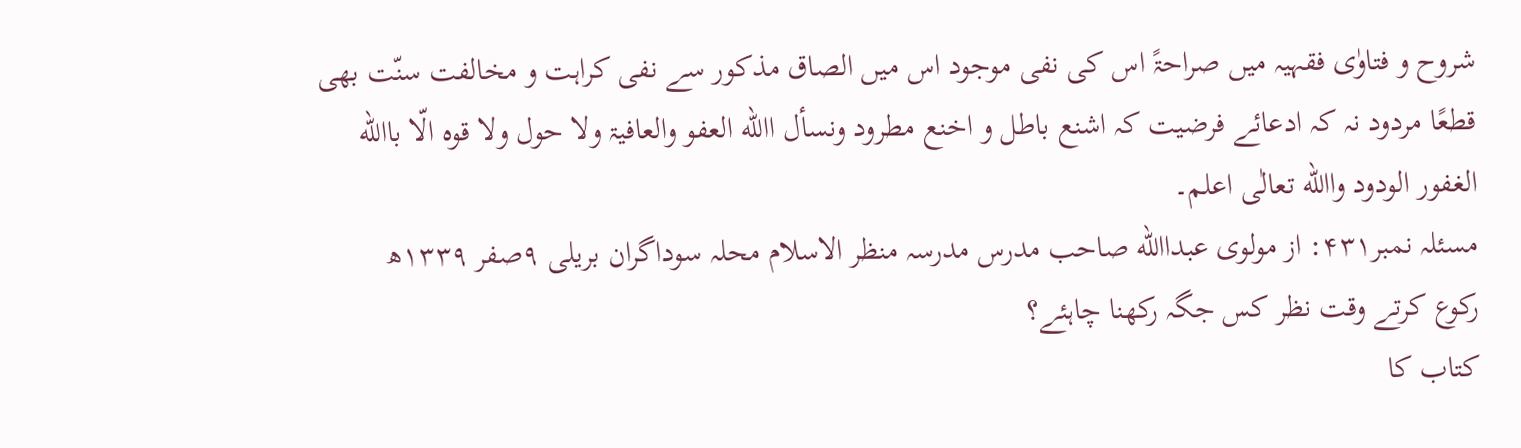شروح و فتاوٰی فقہیہ میں صراحۃً اس کی نفی موجود اس میں الصاق مذکور سے نفی کراہت و مخالفت سنّت بھی قطعًا مردود نہ کہ ادعائے فرضیت کہ اشنع باطل و اخنع مطرود ونسأل االله العفو والعافیۃ ولا حول ولا قوہ الّا باالله الغفور الودود واالله تعالٰی اعلم۔
مسئلہ نمبر۴۳۱: از مولوی عبداالله صاحب مدرس مدرسہ منظر الاسلام محلہ سوداگران بریلی ۹صفر ۱۳۳۹ھ
رکوع کرتے وقت نظر کس جگہ رکھنا چاہئے؟
کتاب کا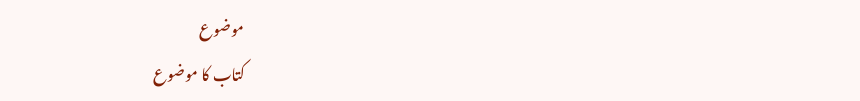موضوع
کتاب کا موضوع